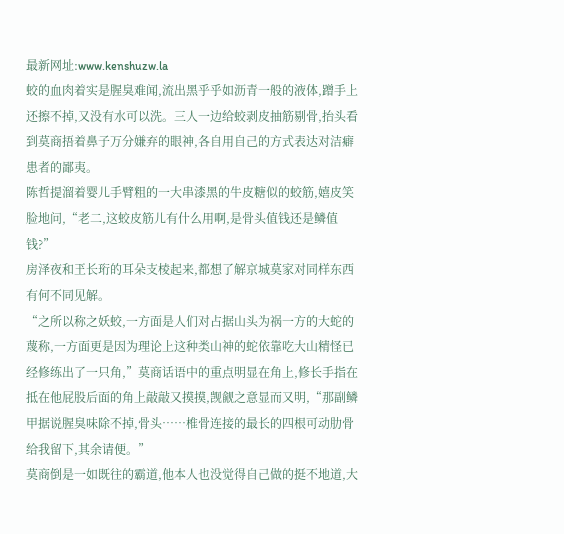最新网址:www.kenshuzw.la
蛟的血肉着实是腥臭难闻,流出黑乎乎如沥青一般的液体,蹭手上还擦不掉,又没有水可以洗。三人一边给蛟剥皮抽筋剔骨,抬头看到莫商捂着鼻子万分嫌弃的眼神,各自用自己的方式表达对洁癖患者的鄙夷。
陈哲提溜着婴儿手臂粗的一大串漆黑的牛皮糖似的蛟筋,嬉皮笑脸地问,“老二,这蛟皮筋儿有什么用啊,是骨头值钱还是鳞值钱?”
房泽夜和玊长珩的耳朵支棱起来,都想了解京城莫家对同样东西有何不同见解。
“之所以称之妖蛟,一方面是人们对占据山头为祸一方的大蛇的蔑称,一方面更是因为理论上这种类山神的蛇依靠吃大山精怪已经修练出了一只角,”莫商话语中的重点明显在角上,修长手指在抵在他屁股后面的角上敲敲又摸摸,觊觎之意显而又明,“那副鳞甲据说腥臭味除不掉,骨头……椎骨连接的最长的四根可动肋骨给我留下,其余请便。”
莫商倒是一如既往的霸道,他本人也没觉得自己做的挺不地道,大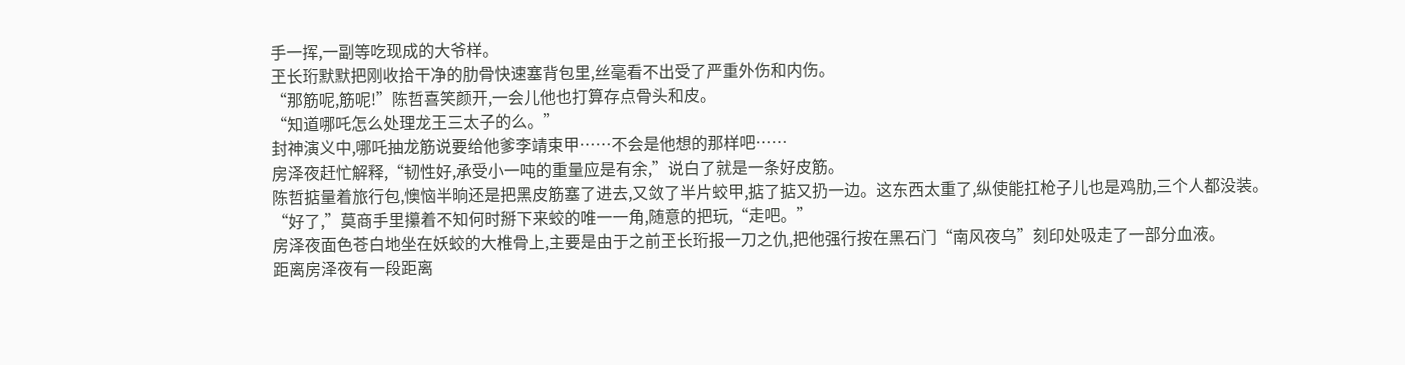手一挥,一副等吃现成的大爷样。
玊长珩默默把刚收拾干净的肋骨快速塞背包里,丝毫看不出受了严重外伤和内伤。
“那筋呢,筋呢!”陈哲喜笑颜开,一会儿他也打算存点骨头和皮。
“知道哪吒怎么处理龙王三太子的么。”
封神演义中,哪吒抽龙筋说要给他爹李靖束甲……不会是他想的那样吧……
房泽夜赶忙解释,“韧性好,承受小一吨的重量应是有余,”说白了就是一条好皮筋。
陈哲掂量着旅行包,懊恼半晌还是把黑皮筋塞了进去,又敛了半片蛟甲,掂了掂又扔一边。这东西太重了,纵使能扛枪子儿也是鸡肋,三个人都没装。
“好了,”莫商手里攥着不知何时掰下来蛟的唯一一角,随意的把玩,“走吧。”
房泽夜面色苍白地坐在妖蛟的大椎骨上,主要是由于之前玊长珩报一刀之仇,把他强行按在黑石门“南风夜乌”刻印处吸走了一部分血液。
距离房泽夜有一段距离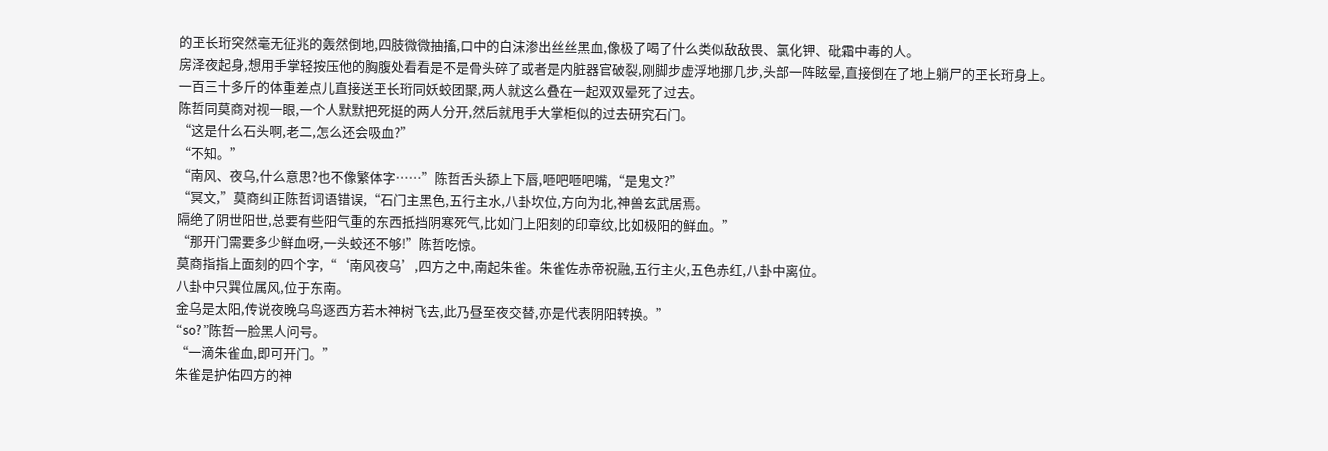的玊长珩突然毫无征兆的轰然倒地,四肢微微抽搐,口中的白沫渗出丝丝黑血,像极了喝了什么类似敌敌畏、氯化钾、砒霜中毒的人。
房泽夜起身,想用手掌轻按压他的胸腹处看看是不是骨头碎了或者是内脏器官破裂,刚脚步虚浮地挪几步,头部一阵眩晕,直接倒在了地上躺尸的玊长珩身上。
一百三十多斤的体重差点儿直接送玊长珩同妖蛟团聚,两人就这么叠在一起双双晕死了过去。
陈哲同莫商对视一眼,一个人默默把死挺的两人分开,然后就甩手大掌柜似的过去研究石门。
“这是什么石头啊,老二,怎么还会吸血?”
“不知。”
“南风、夜乌,什么意思?也不像繁体字……”陈哲舌头舔上下唇,咂吧咂吧嘴,“是鬼文?”
“冥文,”莫商纠正陈哲词语错误,“石门主黑色,五行主水,八卦坎位,方向为北,神兽玄武居焉。
隔绝了阴世阳世,总要有些阳气重的东西抵挡阴寒死气,比如门上阳刻的印章纹,比如极阳的鲜血。”
“那开门需要多少鲜血呀,一头蛟还不够!”陈哲吃惊。
莫商指指上面刻的四个字,“‘南风夜乌’,四方之中,南起朱雀。朱雀佐赤帝祝融,五行主火,五色赤红,八卦中离位。
八卦中只巽位属风,位于东南。
金乌是太阳,传说夜晚乌鸟逐西方若木神树飞去,此乃昼至夜交替,亦是代表阴阳转换。”
“so?”陈哲一脸黑人问号。
“一滴朱雀血,即可开门。”
朱雀是护佑四方的神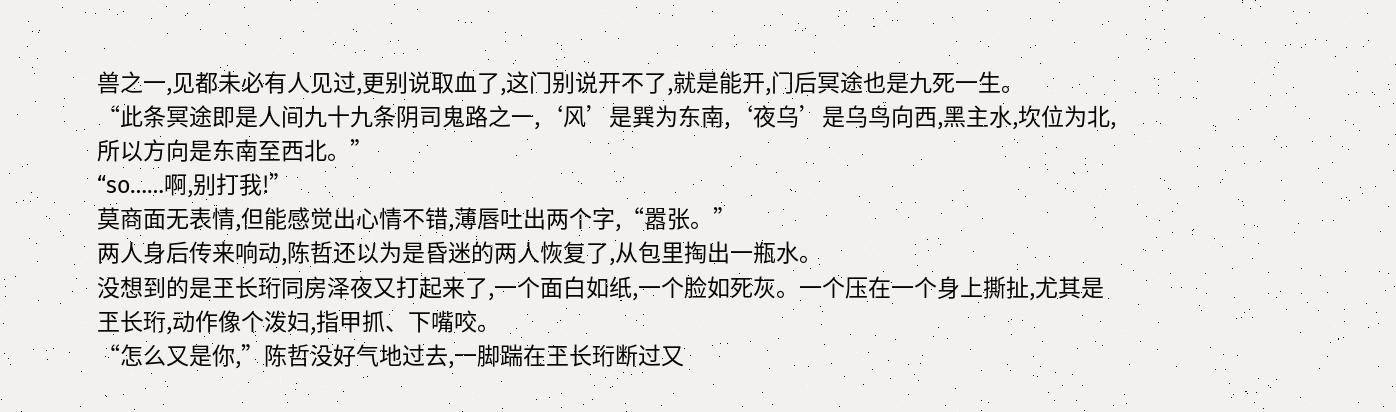兽之一,见都未必有人见过,更别说取血了,这门别说开不了,就是能开,门后冥途也是九死一生。
“此条冥途即是人间九十九条阴司鬼路之一,‘风’是巽为东南,‘夜乌’是乌鸟向西,黑主水,坎位为北,所以方向是东南至西北。”
“so……啊,别打我!”
莫商面无表情,但能感觉出心情不错,薄唇吐出两个字,“嚣张。”
两人身后传来响动,陈哲还以为是昏迷的两人恢复了,从包里掏出一瓶水。
没想到的是玊长珩同房泽夜又打起来了,一个面白如纸,一个脸如死灰。一个压在一个身上撕扯,尤其是玊长珩,动作像个泼妇,指甲抓、下嘴咬。
“怎么又是你,”陈哲没好气地过去,一脚踹在玊长珩断过又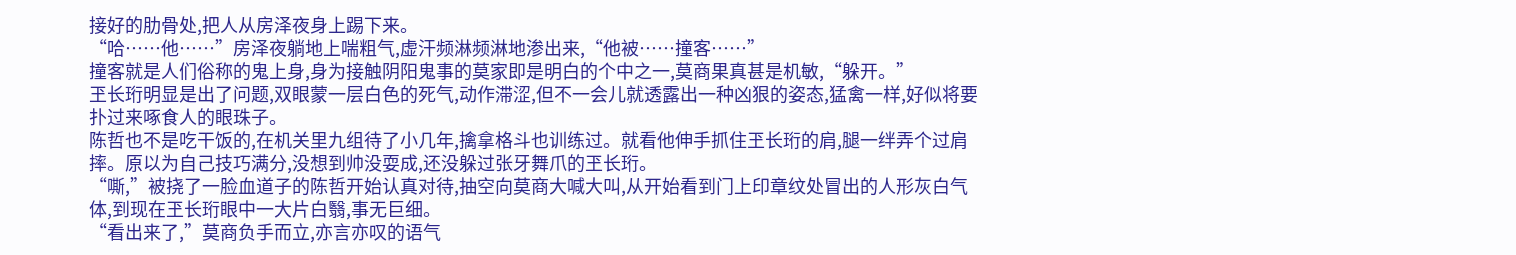接好的肋骨处,把人从房泽夜身上踢下来。
“哈……他……”房泽夜躺地上喘粗气,虚汗频淋频淋地渗出来,“他被……撞客……”
撞客就是人们俗称的鬼上身,身为接触阴阳鬼事的莫家即是明白的个中之一,莫商果真甚是机敏,“躲开。”
玊长珩明显是出了问题,双眼蒙一层白色的死气,动作滞涩,但不一会儿就透露出一种凶狠的姿态,猛禽一样,好似将要扑过来啄食人的眼珠子。
陈哲也不是吃干饭的,在机关里九组待了小几年,擒拿格斗也训练过。就看他伸手抓住玊长珩的肩,腿一绊弄个过肩摔。原以为自己技巧满分,没想到帅没耍成,还没躲过张牙舞爪的玊长珩。
“嘶,”被挠了一脸血道子的陈哲开始认真对待,抽空向莫商大喊大叫,从开始看到门上印章纹处冒出的人形灰白气体,到现在玊长珩眼中一大片白翳,事无巨细。
“看出来了,”莫商负手而立,亦言亦叹的语气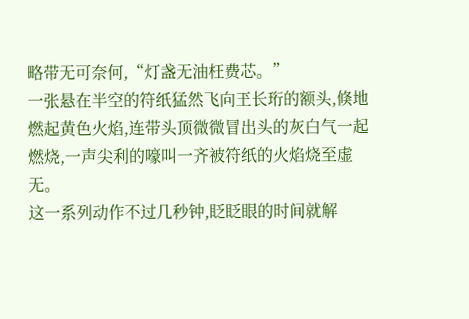略带无可奈何,“灯盏无油枉费芯。”
一张悬在半空的符纸猛然飞向玊长珩的额头,倏地燃起黄色火焰,连带头顶微微冒出头的灰白气一起燃烧,一声尖利的嚎叫一齐被符纸的火焰烧至虚无。
这一系列动作不过几秒钟,眨眨眼的时间就解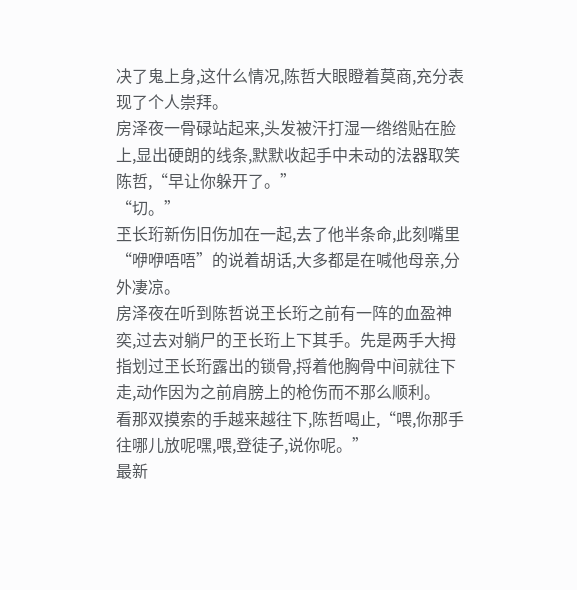决了鬼上身,这什么情况,陈哲大眼瞪着莫商,充分表现了个人崇拜。
房泽夜一骨碌站起来,头发被汗打湿一绺绺贴在脸上,显出硬朗的线条,默默收起手中未动的法器取笑陈哲,“早让你躲开了。”
“切。”
玊长珩新伤旧伤加在一起,去了他半条命,此刻嘴里“咿咿唔唔”的说着胡话,大多都是在喊他母亲,分外凄凉。
房泽夜在听到陈哲说玊长珩之前有一阵的血盈神奕,过去对躺尸的玊长珩上下其手。先是两手大拇指划过玊长珩露出的锁骨,捋着他胸骨中间就往下走,动作因为之前肩膀上的枪伤而不那么顺利。
看那双摸索的手越来越往下,陈哲喝止,“喂,你那手往哪儿放呢嘿,喂,登徒子,说你呢。”
最新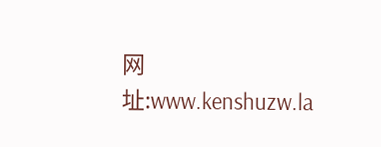网址:www.kenshuzw.la